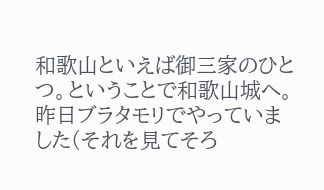和歌山といえば御三家のひとつ。ということで和歌山城へ。
昨日ブラタモリでやっていました(それを見てそろ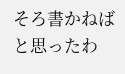そろ書かねばと思ったわ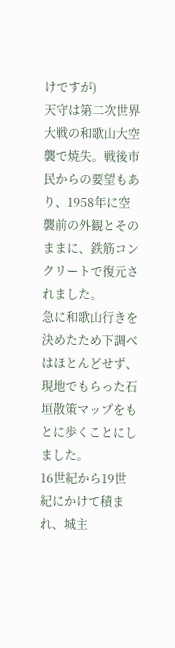けですが)
天守は第二次世界大戦の和歌山大空襲で焼失。戦後市民からの要望もあり、1958年に空襲前の外観とそのままに、鉄筋コンクリートで復元されました。
急に和歌山行きを決めたため下調べはほとんどせず、現地でもらった石垣散策マップをもとに歩くことにしました。
16世紀から19世紀にかけて積まれ、城主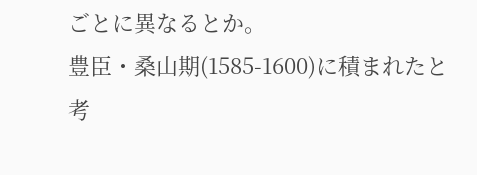ごとに異なるとか。
豊臣・桑山期(1585-1600)に積まれたと考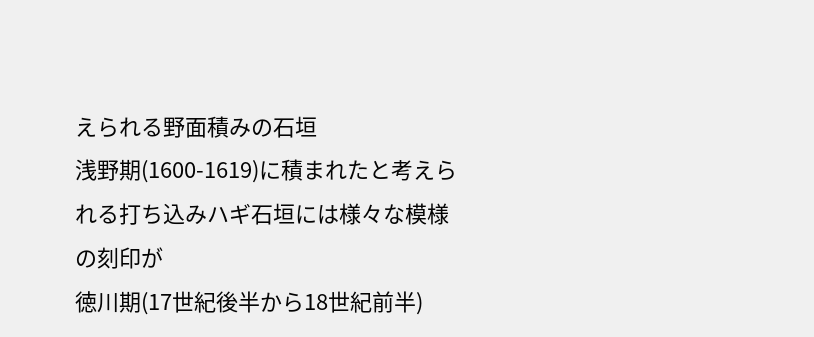えられる野面積みの石垣
浅野期(1600-1619)に積まれたと考えられる打ち込みハギ石垣には様々な模様の刻印が
徳川期(17世紀後半から18世紀前半)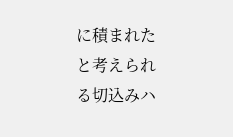に積まれたと考えられる切込みハ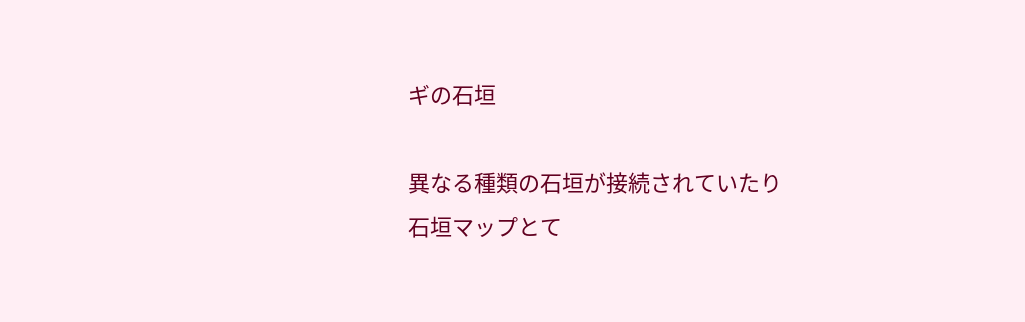ギの石垣

異なる種類の石垣が接続されていたり
石垣マップとて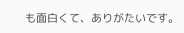も面白くて、ありがたいです。